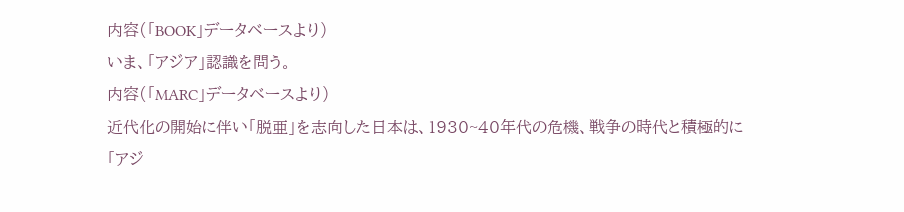内容(「BOOK」データベースより)
いま、「アジア」認識を問う。
内容(「MARC」データベースより)
近代化の開始に伴い「脱亜」を志向した日本は、1930~40年代の危機、戦争の時代と積極的に「アジ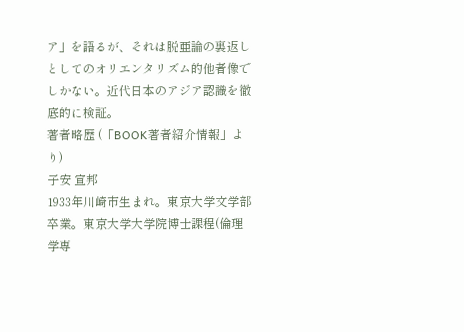ア」を語るが、それは脱亜論の裏返しとしてのオリエンタリズム的他者像でしかない。近代日本のアジア認識を徹底的に検証。
著者略歴 (「BOOK著者紹介情報」より)
子安 宣邦
1933年川崎市生まれ。東京大学文学部卒業。東京大学大学院博士課程(倫理学専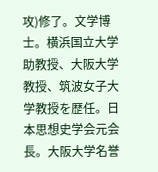攻)修了。文学博士。横浜国立大学助教授、大阪大学教授、筑波女子大学教授を歴任。日本思想史学会元会長。大阪大学名誉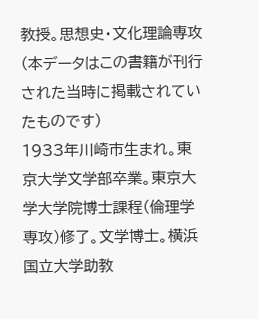教授。思想史・文化理論専攻(本データはこの書籍が刊行された当時に掲載されていたものです)
1933年川崎市生まれ。東京大学文学部卒業。東京大学大学院博士課程(倫理学専攻)修了。文学博士。横浜国立大学助教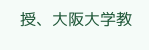授、大阪大学教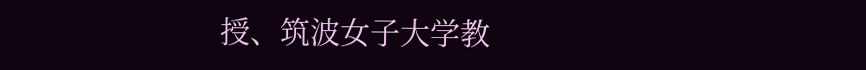授、筑波女子大学教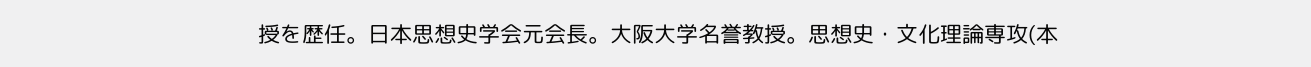授を歴任。日本思想史学会元会長。大阪大学名誉教授。思想史・文化理論専攻(本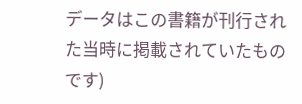データはこの書籍が刊行された当時に掲載されていたものです)